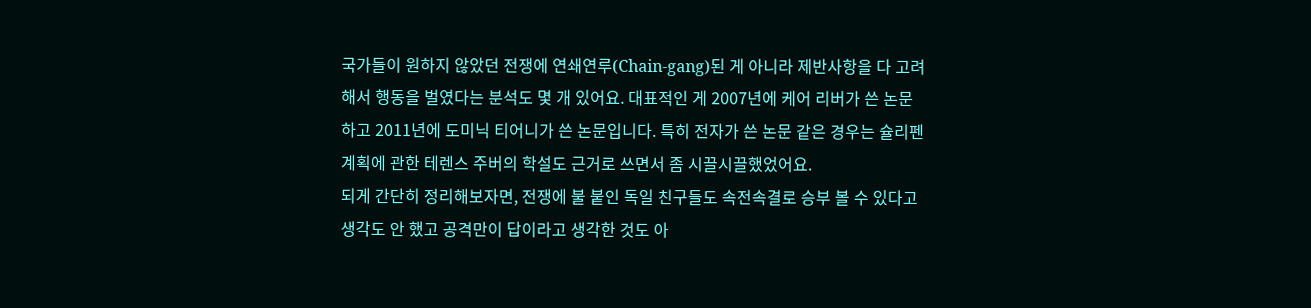국가들이 원하지 않았던 전쟁에 연쇄연루(Chain-gang)된 게 아니라 제반사항을 다 고려해서 행동을 벌였다는 분석도 몇 개 있어요. 대표적인 게 2007년에 케어 리버가 쓴 논문하고 2011년에 도미닉 티어니가 쓴 논문입니다. 특히 전자가 쓴 논문 같은 경우는 슐리펜 계획에 관한 테렌스 주버의 학설도 근거로 쓰면서 좀 시끌시끌했었어요.
되게 간단히 정리해보자면, 전쟁에 불 붙인 독일 친구들도 속전속결로 승부 볼 수 있다고 생각도 안 했고 공격만이 답이라고 생각한 것도 아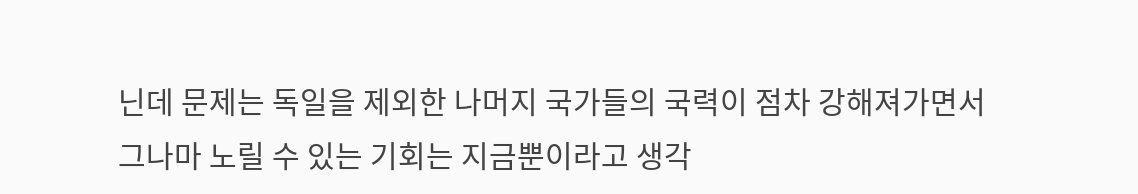닌데 문제는 독일을 제외한 나머지 국가들의 국력이 점차 강해져가면서 그나마 노릴 수 있는 기회는 지금뿐이라고 생각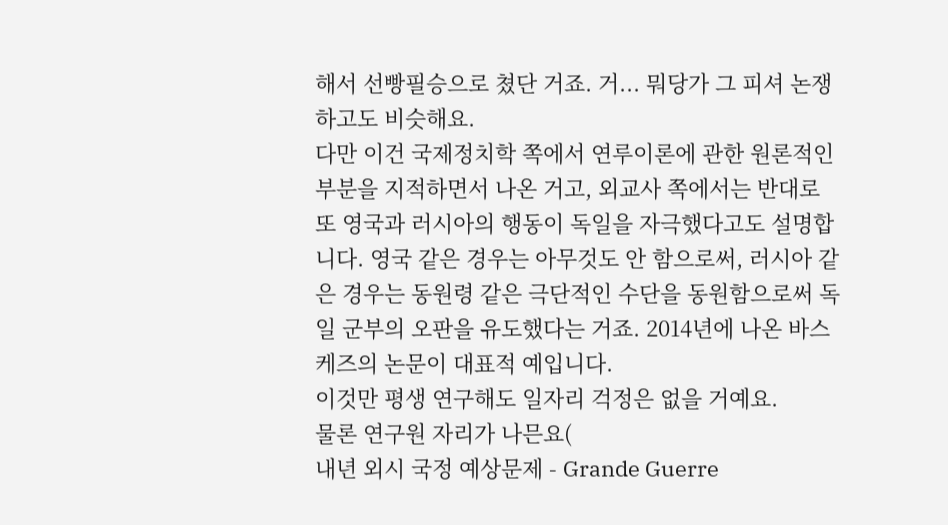해서 선빵필승으로 쳤단 거죠. 거... 뭐당가 그 피셔 논쟁하고도 비슷해요.
다만 이건 국제정치학 쪽에서 연루이론에 관한 원론적인 부분을 지적하면서 나온 거고, 외교사 쪽에서는 반대로 또 영국과 러시아의 행동이 독일을 자극했다고도 설명합니다. 영국 같은 경우는 아무것도 안 함으로써, 러시아 같은 경우는 동원령 같은 극단적인 수단을 동원함으로써 독일 군부의 오판을 유도했다는 거죠. 2014년에 나온 바스케즈의 논문이 대표적 예입니다.
이것만 평생 연구해도 일자리 걱정은 없을 거예요.
물론 연구원 자리가 나믄요(
내년 외시 국정 예상문제 - Grande Guerre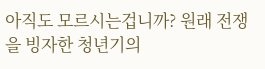아직도 모르시는겁니까? 원래 전쟁을 빙자한 청년기의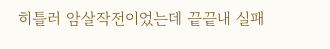히틀러 암살작전이었는데 끝끝내 실패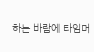하는 바람에 타임머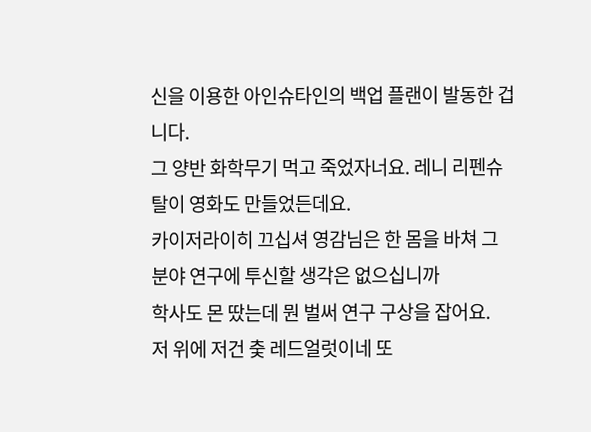신을 이용한 아인슈타인의 백업 플랜이 발동한 겁니다.
그 양반 화학무기 먹고 죽었자너요. 레니 리펜슈탈이 영화도 만들었든데요.
카이저라이히 끄십셔 영감님은 한 몸을 바쳐 그 분야 연구에 투신할 생각은 없으십니까
학사도 몬 땄는데 뭔 벌써 연구 구상을 잡어요.
저 위에 저건 춫 레드얼럿이네 또